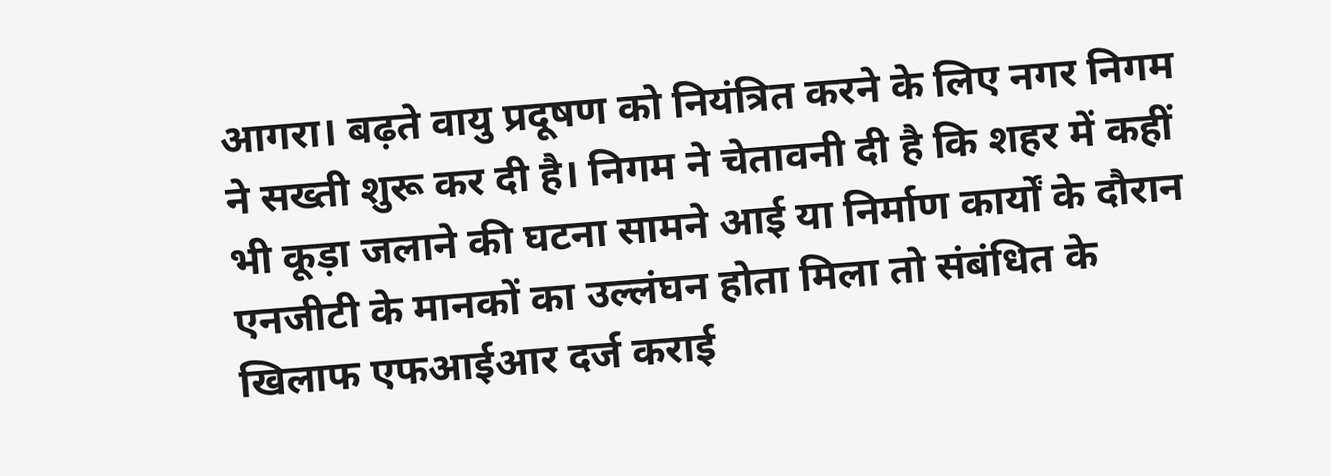आगरा। बढ़ते वायु प्रदूषण को नियंत्रित करने के लिए नगर निगम ने सख्ती शुरू कर दी है। निगम ने चेतावनी दी है कि शहर में कहीं भी कूड़ा जलाने की घटना सामने आई या निर्माण कार्यों के दौरान एनजीटी के मानकों का उल्लंघन होता मिला तो संबंधित के खिलाफ एफआईआर दर्ज कराई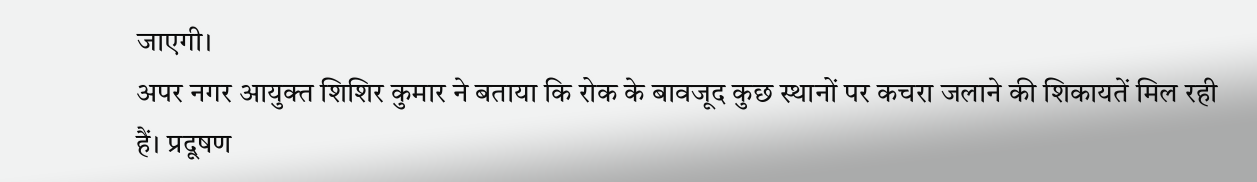जाएगी।
अपर नगर आयुक्त शिशिर कुमार ने बताया कि रोक के बावजूद कुछ स्थानों पर कचरा जलाने की शिकायतें मिल रही हैं। प्रदूषण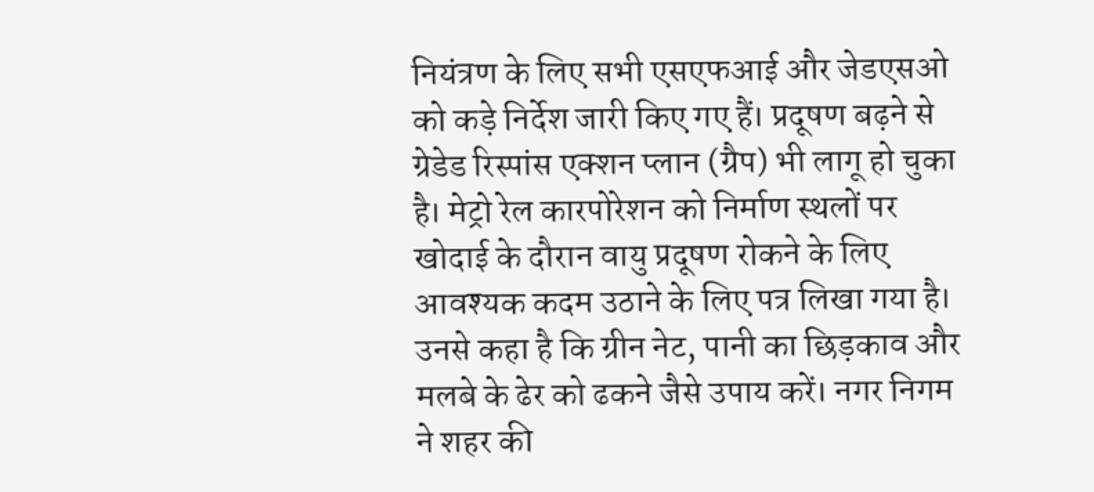नियंत्रण के लिए सभी एसएफआई और जेडएसओ को कड़े निर्देश जारी किए गए हैं। प्रदूषण बढ़ने से ग्रेडेड रिस्पांस एक्शन प्लान (ग्रैप) भी लागू हो चुका है। मेट्रो रेल कारपोरेशन को निर्माण स्थलों पर खोदाई के दौरान वायु प्रदूषण रोकने के लिए आवश्यक कदम उठाने के लिए पत्र लिखा गया है। उनसे कहा है कि ग्रीन नेट, पानी का छिड़काव और मलबे के ढेर को ढकने जैसे उपाय करें। नगर निगम ने शहर की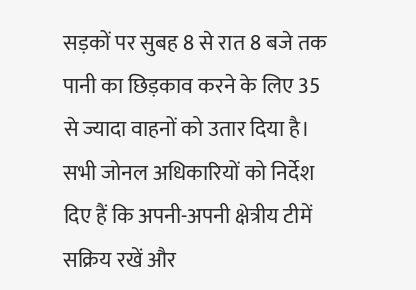सड़कों पर सुबह 8 से रात 8 बजे तक पानी का छिड़काव करने के लिए 35 से ज्यादा वाहनों को उतार दिया है।
सभी जोनल अधिकारियों को निर्देश दिए हैं कि अपनी-अपनी क्षेत्रीय टीमें सक्रिय रखें और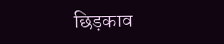छिड़काव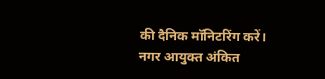की दैनिक मॉनिटरिंग करें। नगर आयुक्त अंकित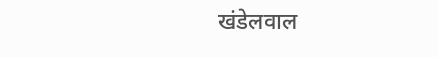खंडेलवाल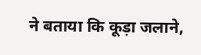ने बताया कि कूड़ा जलाने,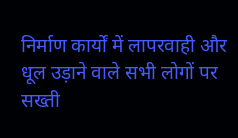निर्माण कार्यों में लापरवाही और धूल उड़ाने वाले सभी लोगों पर सख्ती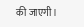की जाएगी।